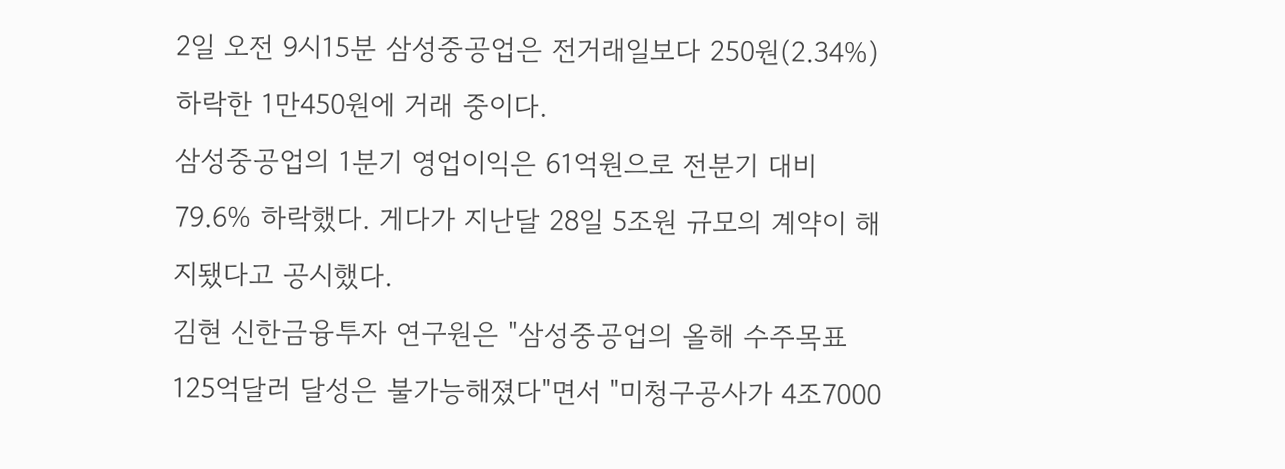2일 오전 9시15분 삼성중공업은 전거래일보다 250원(2.34%) 하락한 1만450원에 거래 중이다.
삼성중공업의 1분기 영업이익은 61억원으로 전분기 대비 79.6% 하락했다. 게다가 지난달 28일 5조원 규모의 계약이 해지됐다고 공시했다.
김현 신한금융투자 연구원은 "삼성중공업의 올해 수주목표 125억달러 달성은 불가능해졌다"면서 "미청구공사가 4조7000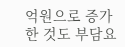억원으로 증가한 것도 부담요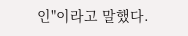인"이라고 말했다.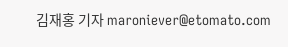김재홍 기자 maroniever@etomato.com